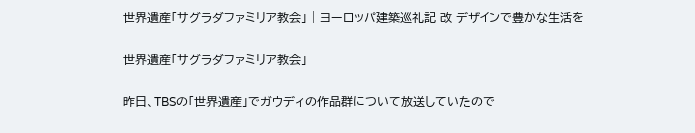世界遺産「サグラダファミリア教会」 | ヨーロッパ建築巡礼記 改 デザインで豊かな生活を

世界遺産「サグラダファミリア教会」

昨日、TBSの「世界遺産」でガウディの作品群について放送していたので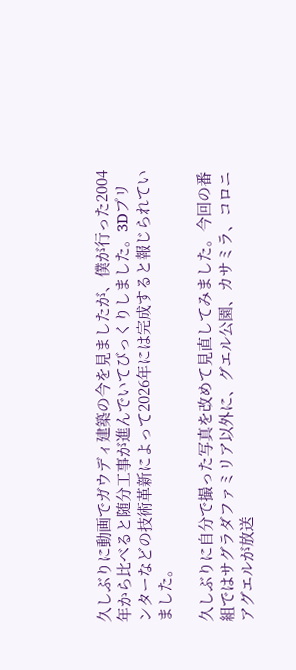久しぶりに動画でガウディ建築の今を見ましたが、僕が行った2004年から比べると随分工事が進んでいてびっくりしました。3Dプリンターなどの技術革新によって2026年には完成すると報じられていました。

久しぶりに自分で撮った写真を改めて見直してみました。今回の番組ではサグラダファミリア以外に、グエル公園、カサミラ、コロニアグエルが放送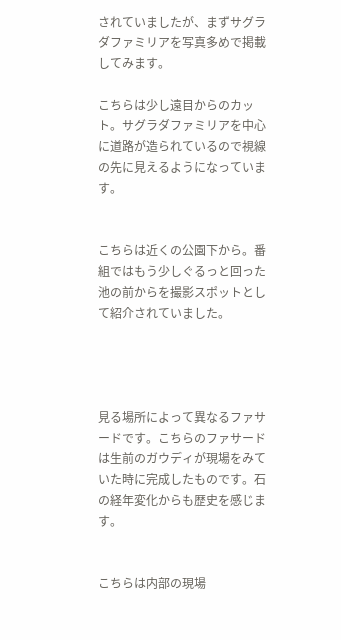されていましたが、まずサグラダファミリアを写真多めで掲載してみます。

こちらは少し遠目からのカット。サグラダファミリアを中心に道路が造られているので視線の先に見えるようになっています。


こちらは近くの公園下から。番組ではもう少しぐるっと回った池の前からを撮影スポットとして紹介されていました。




見る場所によって異なるファサードです。こちらのファサードは生前のガウディが現場をみていた時に完成したものです。石の経年変化からも歴史を感じます。


こちらは内部の現場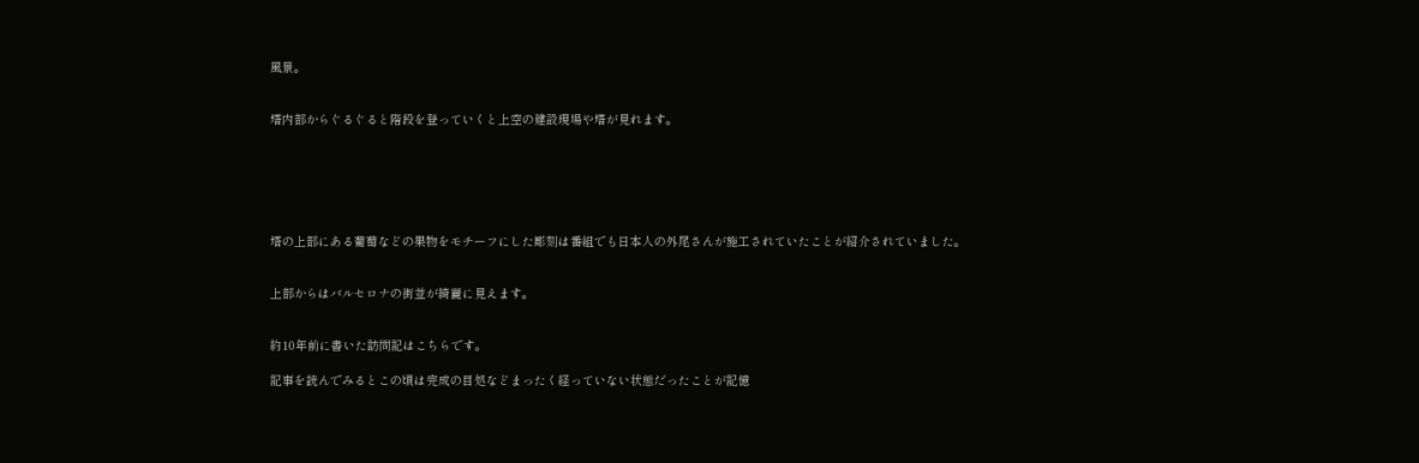風景。


塔内部からぐるぐると階段を登っていくと上空の建設現場や塔が見れます。






塔の上部にある葡萄などの果物をモチーフにした彫刻は番組でも日本人の外尾さんが施工されていたことが紹介されていました。


上部からはバルセロナの街並が綺麗に見えます。


約10年前に書いた訪問記はこちらです。

記事を読んでみるとこの頃は完成の目処などまったく経っていない状態だったことが記憶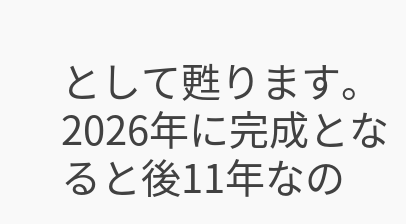として甦ります。2026年に完成となると後11年なの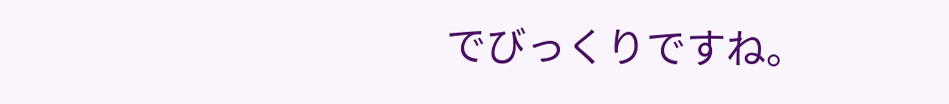でびっくりですね。